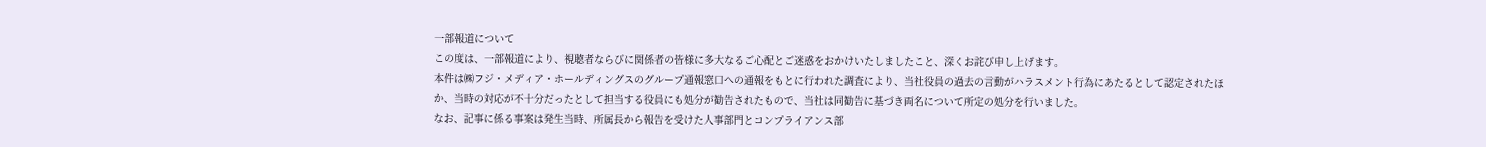一部報道について
この度は、一部報道により、視聴者ならびに関係者の皆様に多大なるご心配とご迷惑をおかけいたしましたこと、深くお詫び申し上げます。
本件は㈱フジ・メディア・ホールディングスのグループ通報窓口への通報をもとに行われた調査により、当社役員の過去の言動がハラスメント行為にあたるとして認定されたほか、当時の対応が不十分だったとして担当する役員にも処分が勧告されたもので、当社は同勧告に基づき両名について所定の処分を行いました。
なお、記事に係る事案は発生当時、所属長から報告を受けた人事部門とコンプライアンス部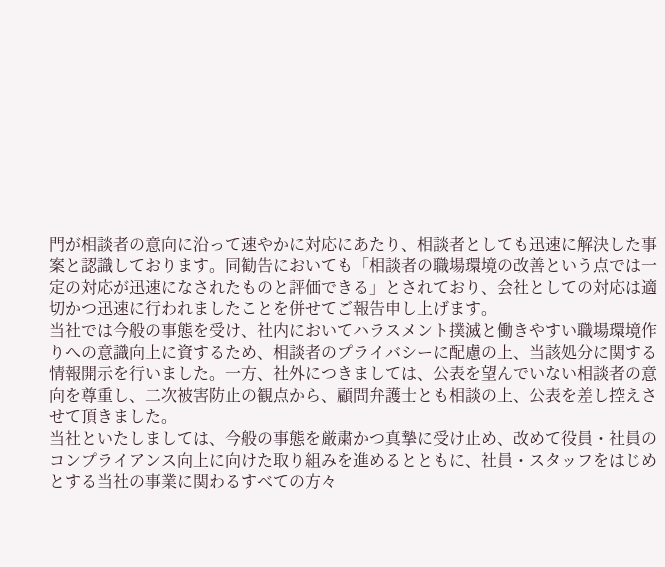門が相談者の意向に沿って速やかに対応にあたり、相談者としても迅速に解決した事案と認識しております。同勧告においても「相談者の職場環境の改善という点では一定の対応が迅速になされたものと評価できる」とされており、会社としての対応は適切かつ迅速に行われましたことを併せてご報告申し上げます。
当社では今般の事態を受け、社内においてハラスメント撲滅と働きやすい職場環境作りへの意識向上に資するため、相談者のプライバシーに配慮の上、当該処分に関する情報開示を行いました。一方、社外につきましては、公表を望んでいない相談者の意向を尊重し、二次被害防止の観点から、顧問弁護士とも相談の上、公表を差し控えさせて頂きました。
当社といたしましては、今般の事態を厳粛かつ真摯に受け止め、改めて役員・社員のコンプライアンス向上に向けた取り組みを進めるとともに、社員・スタッフをはじめとする当社の事業に関わるすべての方々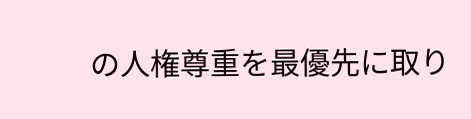の人権尊重を最優先に取り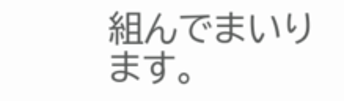組んでまいります。